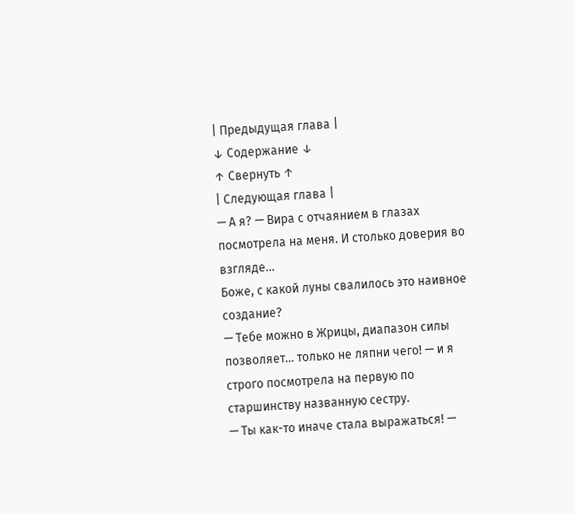| Предыдущая глава |
↓ Содержание ↓
↑ Свернуть ↑
| Следующая глава |
— А я? — Вира с отчаянием в глазах посмотрела на меня. И столько доверия во взгляде...
Боже, с какой луны свалилось это наивное создание?
— Тебе можно в Жрицы, диапазон силы позволяет... только не ляпни чего! — и я строго посмотрела на первую по старшинству названную сестру.
— Ты как-то иначе стала выражаться! —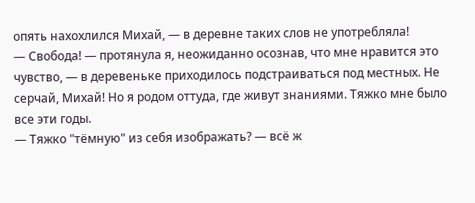опять нахохлился Михай, — в деревне таких слов не употребляла!
— Свобода! — протянула я, неожиданно осознав, что мне нравится это чувство, — в деревеньке приходилось подстраиваться под местных. Не серчай, Михай! Но я родом оттуда, где живут знаниями. Тяжко мне было все эти годы.
— Тяжко "тёмную" из себя изображать? — всё ж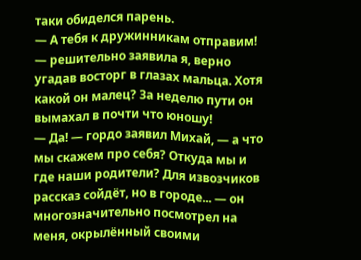таки обиделся парень.
— А тебя к дружинникам отправим! — решительно заявила я, верно угадав восторг в глазах мальца. Хотя какой он малец? За неделю пути он вымахал в почти что юношу!
— Да! — гордо заявил Михай, — а что мы скажем про себя? Откуда мы и где наши родители? Для извозчиков рассказ сойдёт, но в городе... — он многозначительно посмотрел на меня, окрылённый своими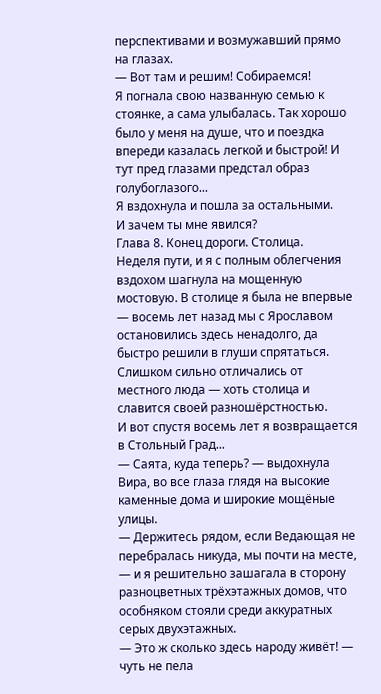перспективами и возмужавший прямо на глазах.
— Вот там и решим! Собираемся!
Я погнала свою названную семью к стоянке, а сама улыбалась. Так хорошо было у меня на душе, что и поездка впереди казалась легкой и быстрой! И тут пред глазами предстал образ голубоглазого...
Я вздохнула и пошла за остальными.
И зачем ты мне явился?
Глава 8. Конец дороги. Столица.
Неделя пути, и я с полным облегчения вздохом шагнула на мощенную мостовую. В столице я была не впервые — восемь лет назад мы с Ярославом остановились здесь ненадолго, да быстро решили в глуши спрятаться. Слишком сильно отличались от местного люда — хоть столица и славится своей разношёрстностью.
И вот спустя восемь лет я возвращается в Стольный Град...
— Саята, куда теперь? — выдохнула Вира, во все глаза глядя на высокие каменные дома и широкие мощёные улицы.
— Держитесь рядом, если Ведающая не перебралась никуда, мы почти на месте, — и я решительно зашагала в сторону разноцветных трёхэтажных домов, что особняком стояли среди аккуратных серых двухэтажных.
— Это ж сколько здесь народу живёт! — чуть не пела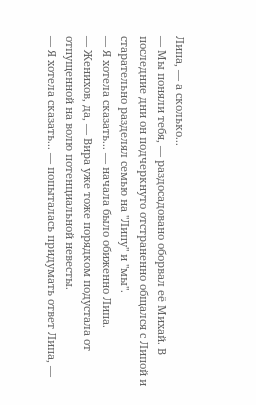Липа, — а сколько...
— Мы поняли тебя, — раздосадовано оборвал её Михай. В последние дни он подчеркнуто отстраненно общался с Липой и старательно разделял семью на "Липу" и "мы".
— Я хотела сказать... — начала было обиженно Липа.
— Женихов, да, — Вира уже тоже порядком подустала от отпущенной на волю потенциальной невесты.
— Я хотела сказать... — попыталась придумать ответ Липа, —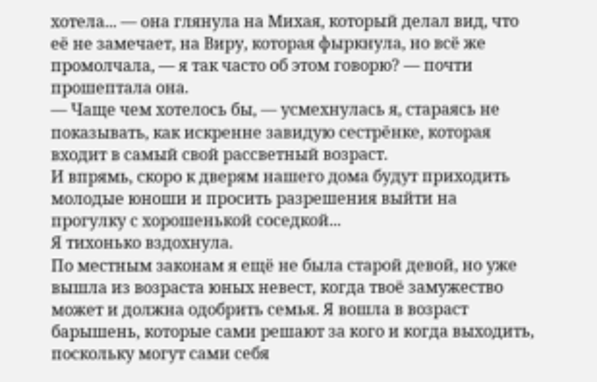хотела... — она глянула на Михая, который делал вид, что её не замечает, на Виру, которая фыркнула, но всё же промолчала, — я так часто об этом говорю? — почти прошептала она.
— Чаще чем хотелось бы, — усмехнулась я, стараясь не показывать, как искренне завидую сестрёнке, которая входит в самый свой рассветный возраст.
И впрямь, скоро к дверям нашего дома будут приходить молодые юноши и просить разрешения выйти на прогулку с хорошенькой соседкой...
Я тихонько вздохнула.
По местным законам я ещё не была старой девой, но уже вышла из возраста юных невест, когда твоё замужество может и должна одобрить семья. Я вошла в возраст барышень, которые сами решают за кого и когда выходить, поскольку могут сами себя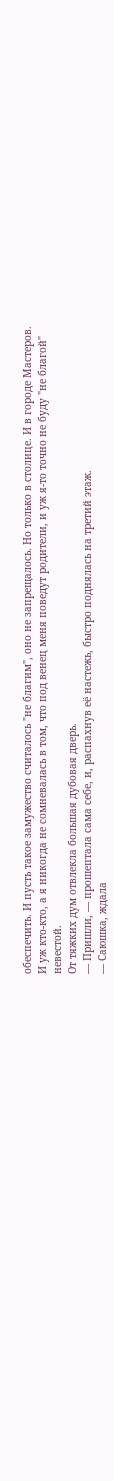обеспечить. И пусть такое замужество считалось "не благим", оно не запрещалось. Но только в столице. И в городе Мастеров. И уж кто-кто, а я никогда не сомневалась в том, что под венец меня поведут родители, и уж я-то точно не буду "не благой" невестой.
От тяжких дум отвлекла большая дубовая дверь.
— Пришли, — прошептала сама себе, и, распахнув её настежь, быстро поднялась на третий этаж.
— Саюшка, ждала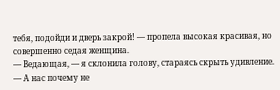тебя, подойди и дверь закрой! — пропела высокая красивая, но совершенно седая женщина.
— Ведающая, — я склонила голову, стараясь скрыть удивление.
— А нас почему не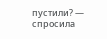пустили? — спросила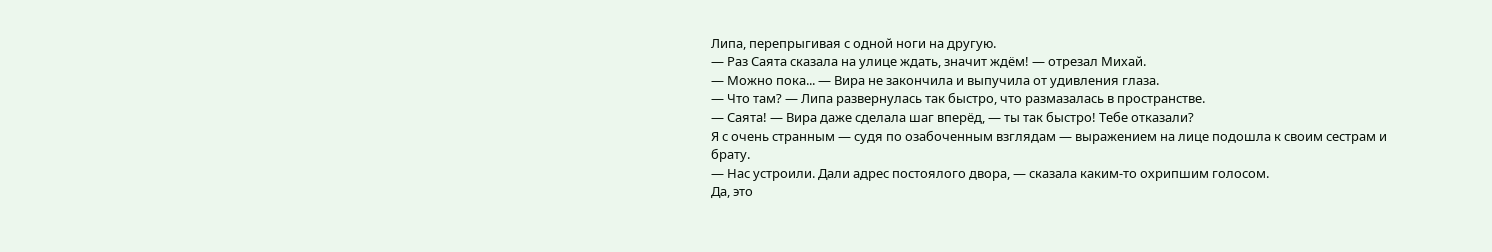Липа, перепрыгивая с одной ноги на другую.
— Раз Саята сказала на улице ждать, значит ждём! — отрезал Михай.
— Можно пока... — Вира не закончила и выпучила от удивления глаза.
— Что там? — Липа развернулась так быстро, что размазалась в пространстве.
— Саята! — Вира даже сделала шаг вперёд, — ты так быстро! Тебе отказали?
Я с очень странным — судя по озабоченным взглядам — выражением на лице подошла к своим сестрам и брату.
— Нас устроили. Дали адрес постоялого двора, — сказала каким-то охрипшим голосом.
Да, это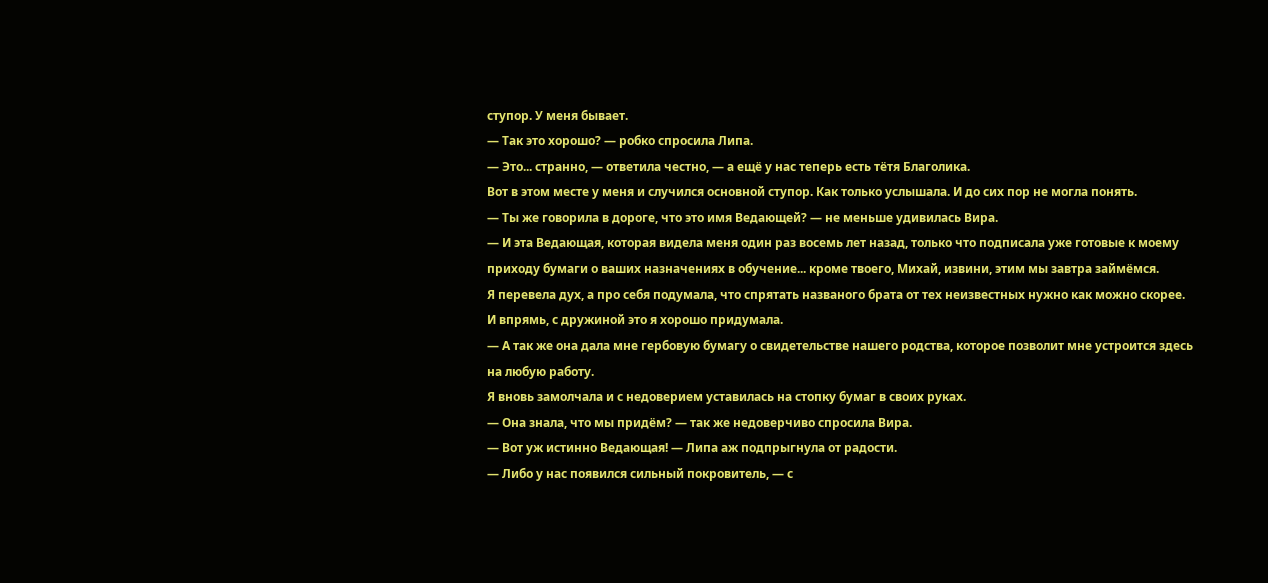ступор. У меня бывает.
— Так это хорошо? — робко спросила Липа.
— Это... странно, — ответила честно, — а ещё у нас теперь есть тётя Благолика.
Вот в этом месте у меня и случился основной ступор. Как только услышала. И до сих пор не могла понять.
— Ты же говорила в дороге, что это имя Ведающей? — не меньше удивилась Вира.
— И эта Ведающая, которая видела меня один раз восемь лет назад, только что подписала уже готовые к моему приходу бумаги о ваших назначениях в обучение... кроме твоего, Михай, извини, этим мы завтра займёмся.
Я перевела дух, а про себя подумала, что спрятать названого брата от тех неизвестных нужно как можно скорее. И впрямь, с дружиной это я хорошо придумала.
— А так же она дала мне гербовую бумагу о свидетельстве нашего родства, которое позволит мне устроится здесь на любую работу.
Я вновь замолчала и с недоверием уставилась на стопку бумаг в своих руках.
— Она знала, что мы придём? — так же недоверчиво спросила Вира.
— Вот уж истинно Ведающая! — Липа аж подпрыгнула от радости.
— Либо у нас появился сильный покровитель, — с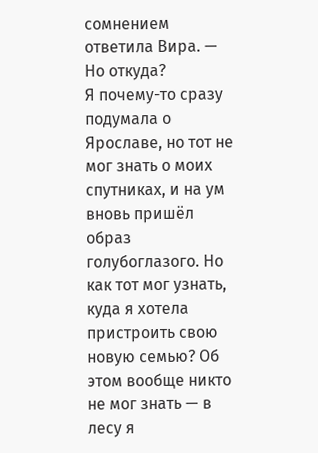сомнением ответила Вира. — Но откуда?
Я почему-то сразу подумала о Ярославе, но тот не мог знать о моих спутниках, и на ум вновь пришёл образ голубоглазого. Но как тот мог узнать, куда я хотела пристроить свою новую семью? Об этом вообще никто не мог знать — в лесу я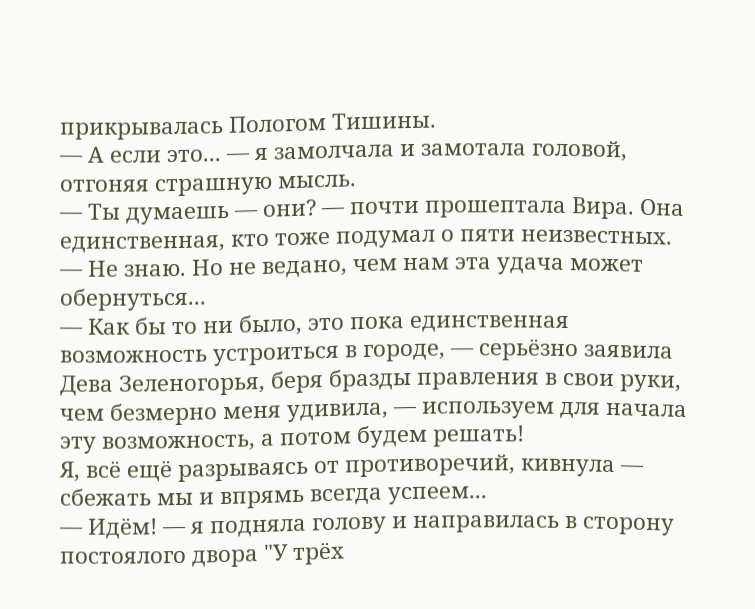прикрывалась Пологом Тишины.
— А если это... — я замолчала и замотала головой, отгоняя страшную мысль.
— Ты думаешь — они? — почти прошептала Вира. Она единственная, кто тоже подумал о пяти неизвестных.
— Не знаю. Но не ведано, чем нам эта удача может обернуться...
— Как бы то ни было, это пока единственная возможность устроиться в городе, — серьёзно заявила Дева Зеленогорья, беря бразды правления в свои руки, чем безмерно меня удивила, — используем для начала эту возможность, а потом будем решать!
Я, всё ещё разрываясь от противоречий, кивнула — сбежать мы и впрямь всегда успеем...
— Идём! — я подняла голову и направилась в сторону постоялого двора "У трёх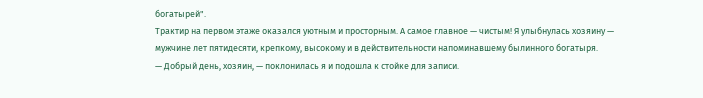богатырей".
Трактир на первом этаже оказался уютным и просторным. А самое главное — чистым! Я улыбнулась хозяину — мужчине лет пятидесяти, крепкому, высокому и в действительности напоминавшему былинного богатыря.
— Добрый день, хозяин, — поклонилась я и подошла к стойке для записи.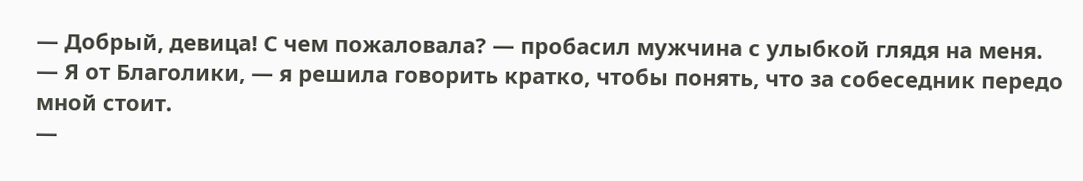— Добрый, девица! С чем пожаловала? — пробасил мужчина с улыбкой глядя на меня.
— Я от Благолики, — я решила говорить кратко, чтобы понять, что за собеседник передо мной стоит.
—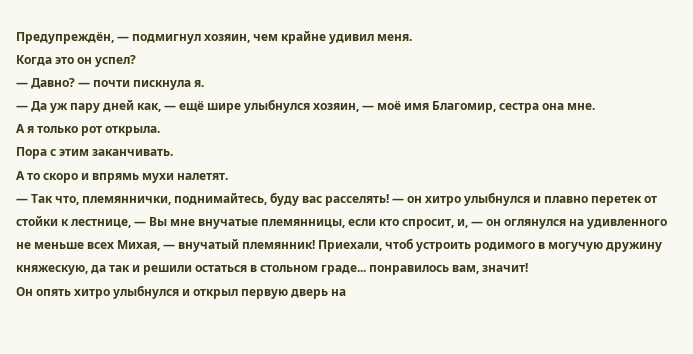Предупреждён, — подмигнул хозяин, чем крайне удивил меня.
Когда это он успел?
— Давно? — почти пискнула я.
— Да уж пару дней как, — ещё шире улыбнулся хозяин, — моё имя Благомир, сестра она мне.
А я только рот открыла.
Пора с этим заканчивать.
А то скоро и впрямь мухи налетят.
— Так что, племяннички, поднимайтесь, буду вас расселять! — он хитро улыбнулся и плавно перетек от стойки к лестнице, — Вы мне внучатые племянницы, если кто спросит, и, — он оглянулся на удивленного не меньше всех Михая, — внучатый племянник! Приехали, чтоб устроить родимого в могучую дружину княжескую, да так и решили остаться в стольном граде... понравилось вам, значит!
Он опять хитро улыбнулся и открыл первую дверь на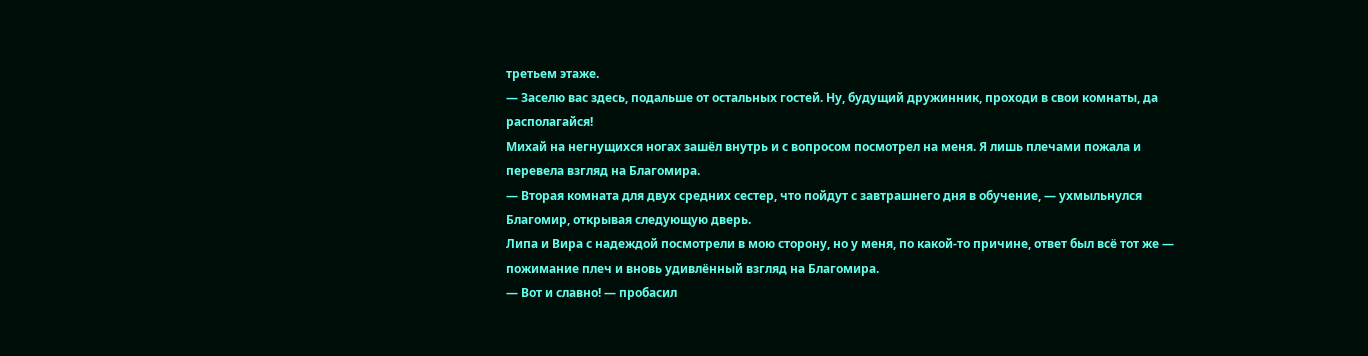третьем этаже.
— Заселю вас здесь, подальше от остальных гостей. Ну, будущий дружинник, проходи в свои комнаты, да располагайся!
Михай на негнущихся ногах зашёл внутрь и с вопросом посмотрел на меня. Я лишь плечами пожала и перевела взгляд на Благомира.
— Вторая комната для двух средних сестер, что пойдут с завтрашнего дня в обучение, — ухмыльнулся Благомир, открывая следующую дверь.
Липа и Вира с надеждой посмотрели в мою сторону, но у меня, по какой-то причине, ответ был всё тот же — пожимание плеч и вновь удивлённый взгляд на Благомира.
— Вот и славно! — пробасил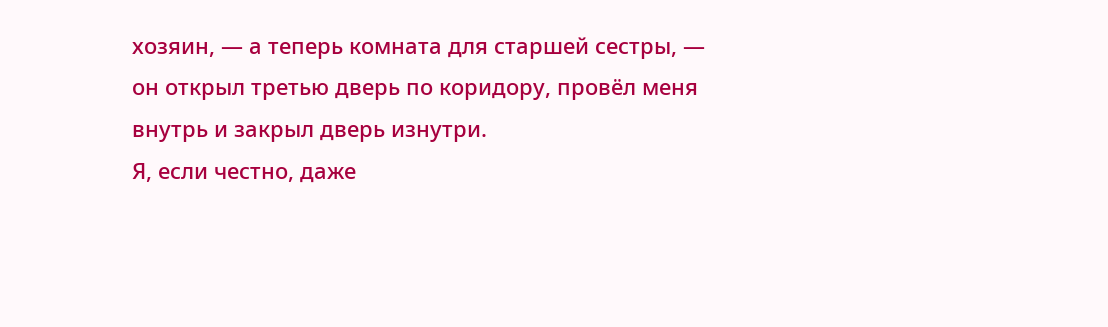хозяин, — а теперь комната для старшей сестры, — он открыл третью дверь по коридору, провёл меня внутрь и закрыл дверь изнутри.
Я, если честно, даже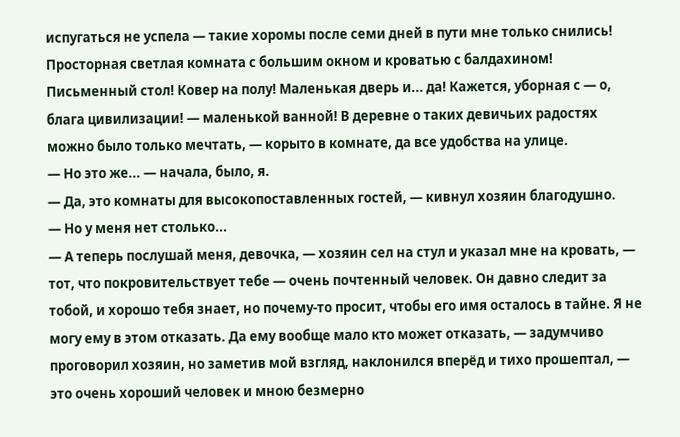испугаться не успела — такие хоромы после семи дней в пути мне только снились! Просторная светлая комната с большим окном и кроватью с балдахином! Письменный стол! Ковер на полу! Маленькая дверь и... да! Кажется, уборная с — о, блага цивилизации! — маленькой ванной! В деревне о таких девичьих радостях можно было только мечтать, — корыто в комнате, да все удобства на улице.
— Но это же... — начала, было, я.
— Да, это комнаты для высокопоставленных гостей, — кивнул хозяин благодушно.
— Но у меня нет столько...
— А теперь послушай меня, девочка, — хозяин сел на стул и указал мне на кровать, — тот, что покровительствует тебе — очень почтенный человек. Он давно следит за тобой, и хорошо тебя знает, но почему-то просит, чтобы его имя осталось в тайне. Я не могу ему в этом отказать. Да ему вообще мало кто может отказать, — задумчиво проговорил хозяин, но заметив мой взгляд, наклонился вперёд и тихо прошептал, — это очень хороший человек и мною безмерно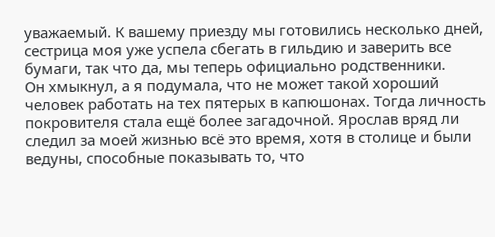уважаемый. К вашему приезду мы готовились несколько дней, сестрица моя уже успела сбегать в гильдию и заверить все бумаги, так что да, мы теперь официально родственники.
Он хмыкнул, а я подумала, что не может такой хороший человек работать на тех пятерых в капюшонах. Тогда личность покровителя стала ещё более загадочной. Ярослав вряд ли следил за моей жизнью всё это время, хотя в столице и были ведуны, способные показывать то, что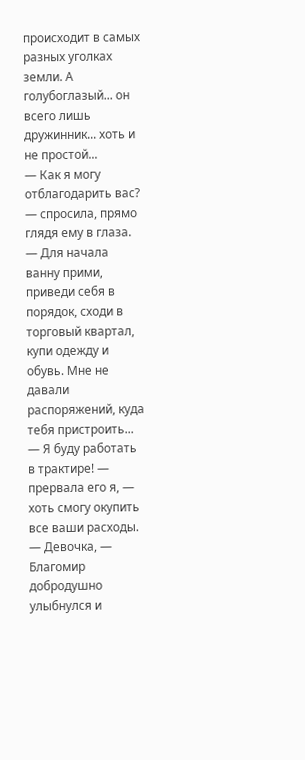происходит в самых разных уголках земли. А голубоглазый... он всего лишь дружинник... хоть и не простой...
— Как я могу отблагодарить вас? — спросила, прямо глядя ему в глаза.
— Для начала ванну прими, приведи себя в порядок, сходи в торговый квартал, купи одежду и обувь. Мне не давали распоряжений, куда тебя пристроить...
— Я буду работать в трактире! — прервала его я, — хоть смогу окупить все ваши расходы.
— Девочка, — Благомир добродушно улыбнулся и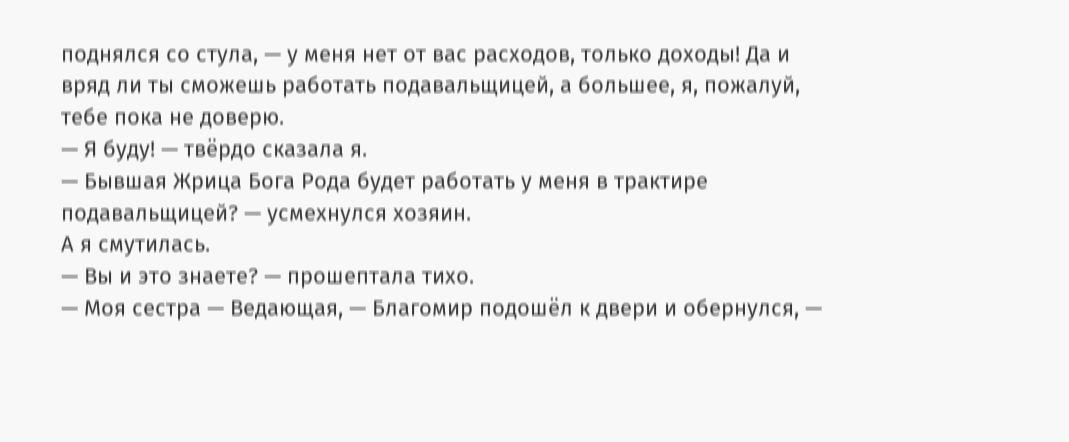поднялся со стула, — у меня нет от вас расходов, только доходы! Да и вряд ли ты сможешь работать подавальщицей, а большее, я, пожалуй, тебе пока не доверю.
— Я буду! — твёрдо сказала я.
— Бывшая Жрица Бога Рода будет работать у меня в трактире подавальщицей? — усмехнулся хозяин.
А я смутилась.
— Вы и это знаете? — прошептала тихо.
— Моя сестра — Ведающая, — Благомир подошёл к двери и обернулся, —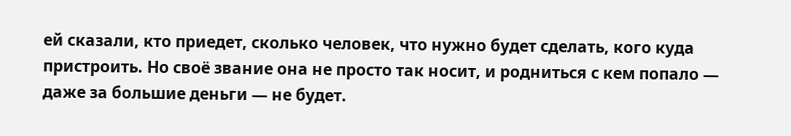ей сказали, кто приедет, сколько человек, что нужно будет сделать, кого куда пристроить. Но своё звание она не просто так носит, и родниться с кем попало — даже за большие деньги — не будет.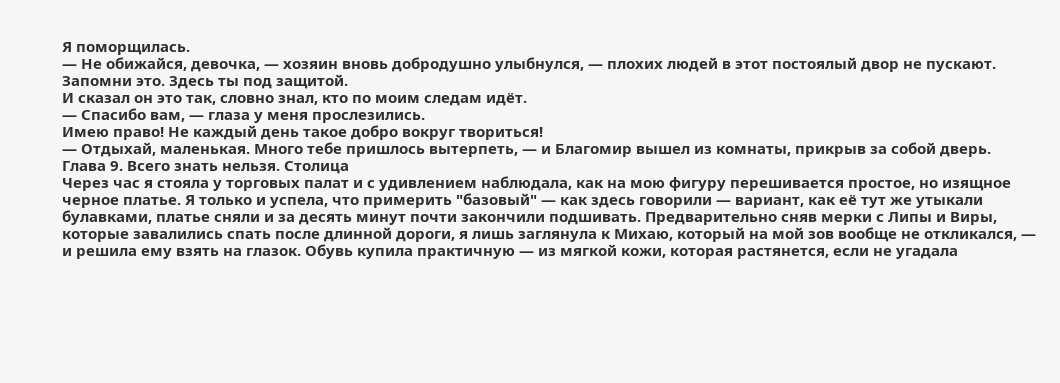Я поморщилась.
— Не обижайся, девочка, — хозяин вновь добродушно улыбнулся, — плохих людей в этот постоялый двор не пускают. Запомни это. Здесь ты под защитой.
И сказал он это так, словно знал, кто по моим следам идёт.
— Спасибо вам, — глаза у меня прослезились.
Имею право! Не каждый день такое добро вокруг твориться!
— Отдыхай, маленькая. Много тебе пришлось вытерпеть, — и Благомир вышел из комнаты, прикрыв за собой дверь.
Глава 9. Всего знать нельзя. Столица
Через час я стояла у торговых палат и с удивлением наблюдала, как на мою фигуру перешивается простое, но изящное черное платье. Я только и успела, что примерить "базовый" — как здесь говорили — вариант, как её тут же утыкали булавками, платье сняли и за десять минут почти закончили подшивать. Предварительно сняв мерки с Липы и Виры, которые завалились спать после длинной дороги, я лишь заглянула к Михаю, который на мой зов вообще не откликался, — и решила ему взять на глазок. Обувь купила практичную — из мягкой кожи, которая растянется, если не угадала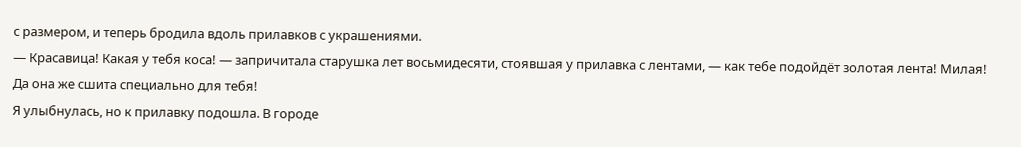с размером, и теперь бродила вдоль прилавков с украшениями.
— Красавица! Какая у тебя коса! — запричитала старушка лет восьмидесяти, стоявшая у прилавка с лентами, — как тебе подойдёт золотая лента! Милая! Да она же сшита специально для тебя!
Я улыбнулась, но к прилавку подошла. В городе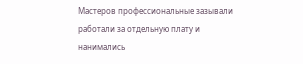Мастеров профессиональные зазывали работали за отдельную плату и нанимались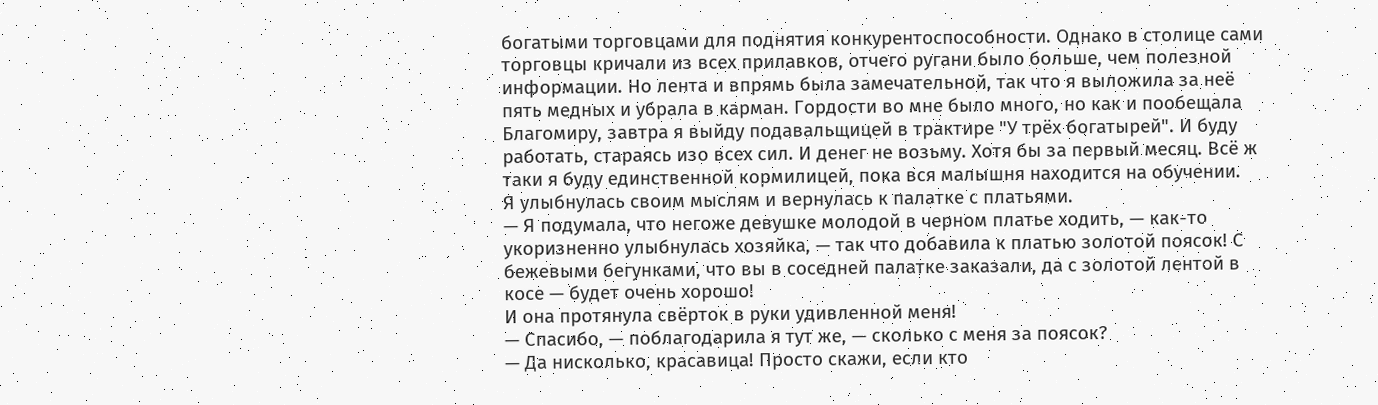богатыми торговцами для поднятия конкурентоспособности. Однако в столице сами торговцы кричали из всех прилавков, отчего ругани было больше, чем полезной информации. Но лента и впрямь была замечательной, так что я выложила за неё пять медных и убрала в карман. Гордости во мне было много, но как и пообещала Благомиру, завтра я выйду подавальщицей в трактире "У трёх богатырей". И буду работать, стараясь изо всех сил. И денег не возьму. Хотя бы за первый месяц. Всё ж таки я буду единственной кормилицей, пока вся малышня находится на обучении.
Я улыбнулась своим мыслям и вернулась к палатке с платьями.
— Я подумала, что негоже девушке молодой в черном платье ходить, — как-то укоризненно улыбнулась хозяйка, — так что добавила к платью золотой поясок! С бежевыми бегунками, что вы в соседней палатке заказали, да с золотой лентой в косе — будет очень хорошо!
И она протянула свёрток в руки удивленной меня!
— Спасибо, — поблагодарила я тут же, — сколько с меня за поясок?
— Да нисколько, красавица! Просто скажи, если кто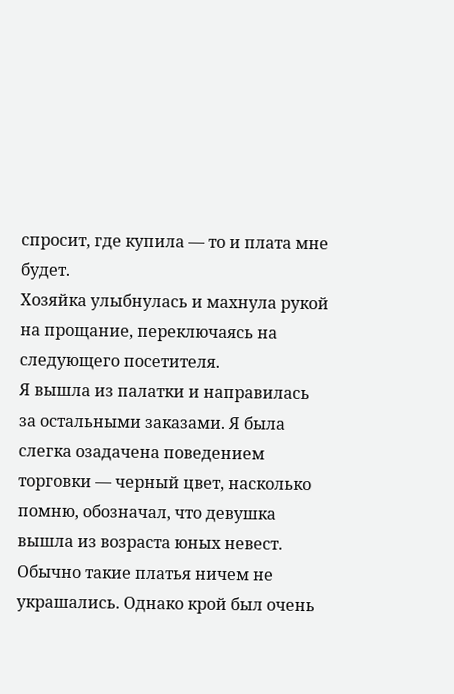спросит, где купила — то и плата мне будет.
Хозяйка улыбнулась и махнула рукой на прощание, переключаясь на следующего посетителя.
Я вышла из палатки и направилась за остальными заказами. Я была слегка озадачена поведением торговки — черный цвет, насколько помню, обозначал, что девушка вышла из возраста юных невест. Обычно такие платья ничем не украшались. Однако крой был очень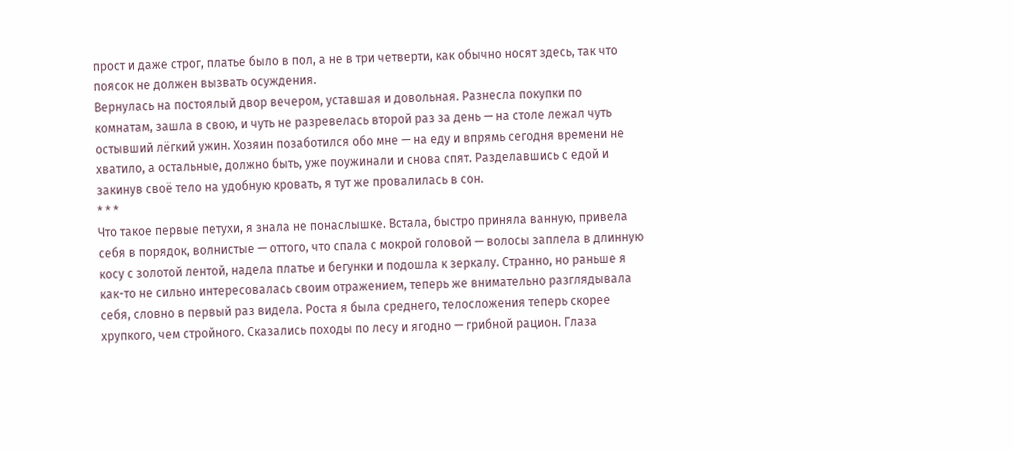прост и даже строг, платье было в пол, а не в три четверти, как обычно носят здесь, так что поясок не должен вызвать осуждения.
Вернулась на постоялый двор вечером, уставшая и довольная. Разнесла покупки по комнатам, зашла в свою, и чуть не разревелась второй раз за день — на столе лежал чуть остывший лёгкий ужин. Хозяин позаботился обо мне — на еду и впрямь сегодня времени не хватило, а остальные, должно быть, уже поужинали и снова спят. Разделавшись с едой и закинув своё тело на удобную кровать, я тут же провалилась в сон.
* * *
Что такое первые петухи, я знала не понаслышке. Встала, быстро приняла ванную, привела себя в порядок, волнистые — оттого, что спала с мокрой головой — волосы заплела в длинную косу с золотой лентой, надела платье и бегунки и подошла к зеркалу. Странно, но раньше я как-то не сильно интересовалась своим отражением, теперь же внимательно разглядывала себя, словно в первый раз видела. Роста я была среднего, телосложения теперь скорее хрупкого, чем стройного. Сказались походы по лесу и ягодно — грибной рацион. Глаза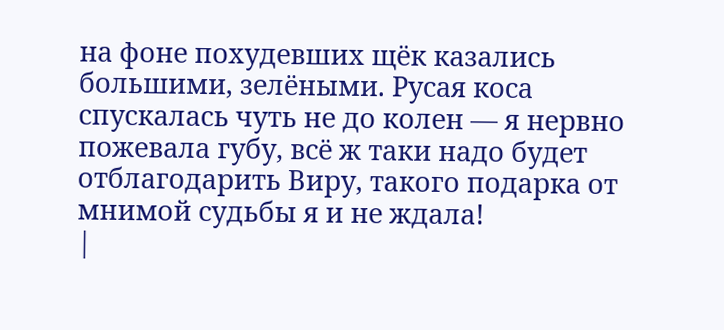на фоне похудевших щёк казались большими, зелёными. Русая коса спускалась чуть не до колен — я нервно пожевала губу, всё ж таки надо будет отблагодарить Виру, такого подарка от мнимой судьбы я и не ждала!
|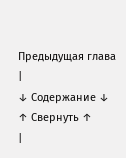Предыдущая глава |
↓ Содержание ↓
↑ Свернуть ↑
|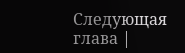Следующая глава |